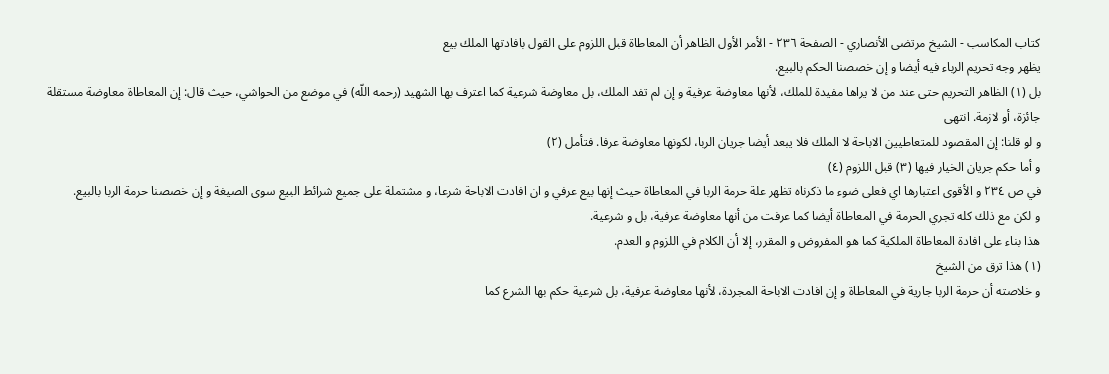كتاب المكاسب - الشيخ مرتضى الأنصاري - الصفحة ٢٣٦ - الأمر الأول الظاهر أن المعاطاة قبل اللزوم على القول بافادتها الملك بيع
يظهر وجه تحريم الرباء فيه أيضا و إن خصصنا الحكم بالبيع.
بل (١) الظاهر التحريم حتى عند من لا يراها مفيدة للملك، لأنها معاوضة عرفية و إن لم تفد الملك، بل معاوضة شرعية كما اعترف بها الشهيد (رحمه اللّه) في موضع من الحواشي، حيث قال: إن المعاطاة معاوضة مستقلة جائزة، أو لازمة. انتهى
و لو قلنا: إن المقصود للمتعاطيين الاباحة لا الملك فلا يبعد أيضا جريان الربا، لكونها معاوضة عرفا. فتأمل (٢)
و أما حكم جريان الخيار فيها (٣) قبل اللزوم (٤)
في ص ٢٣٤ و الأقوى اعتبارها اي فعلى ضوء ما ذكرناه تظهر علة حرمة الربا في المعاطاة حيث إنها بيع عرفي و ان افادت الاباحة شرعا، و مشتملة على جميع شرائط البيع سوى الصيغة و إن خصصنا حرمة الربا بالبيع.
و لكن مع ذلك كله تجري الحرمة في المعاطاة أيضا كما عرفت من أنها معاوضة عرفية، بل و شرعية.
هذا بناء على افادة المعاطاة الملكية كما هو المفروض و المقرر، إلا أن الكلام في اللزوم و العدم.
(١) هذا ترق من الشيخ
و خلاصته أن حرمة الربا جارية في المعاطاة و إن افادت الاباحة المجردة، لأنها معاوضة عرفية، بل شرعية حكم بها الشرع كما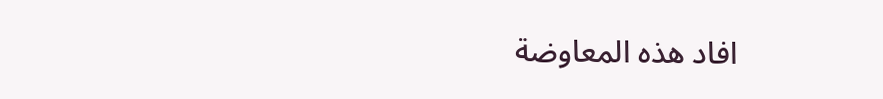افاد هذه المعاوضة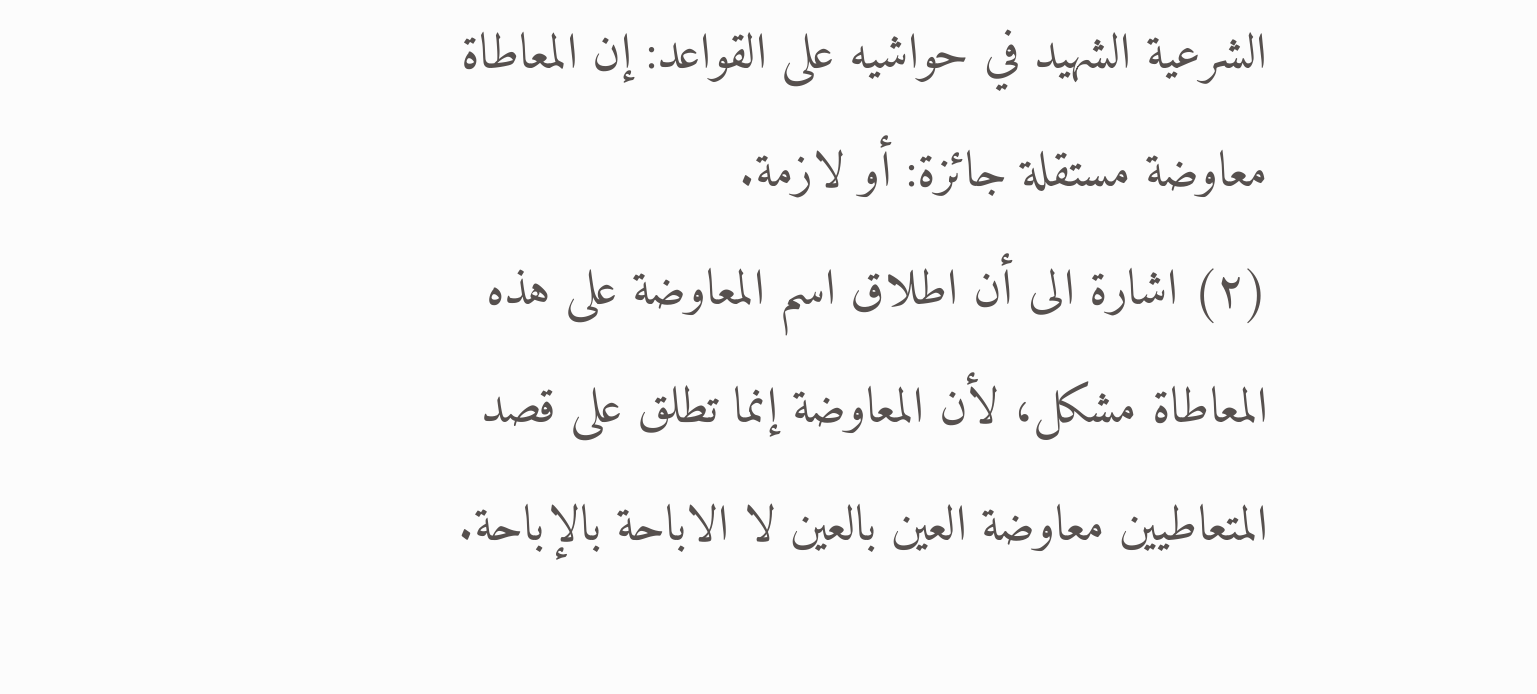الشرعية الشهيد في حواشيه على القواعد: إن المعاطاة معاوضة مستقلة جائزة: أو لازمة.
(٢) اشارة الى أن اطلاق اسم المعاوضة على هذه المعاطاة مشكل، لأن المعاوضة إنما تطلق على قصد المتعاطيين معاوضة العين بالعين لا الاباحة بالإباحة.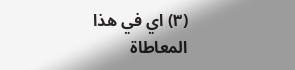(٣) اي في هذا المعاطاة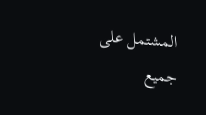المشتمل على جميع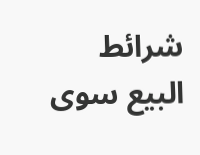شرائط البيع سوى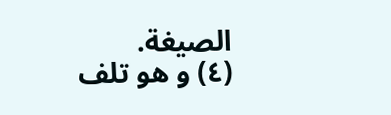الصيغة.
(٤) و هو تلف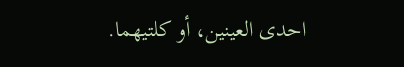احدى العينين، أو كلتيهما.